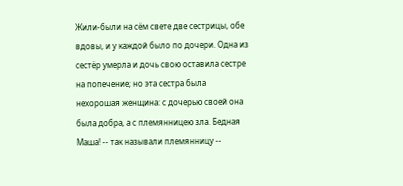Жили-были на сём свете две сестрицы, обе вдовы, и у каждой было по дочери. Одна из сестёр умерла и дочь свою оставила сестре на попечение; но эта сестра была нехорошая женщина: с дочерью своей она была добра, а с племянницею зла. Бедная Маша! -- так называли племянницу --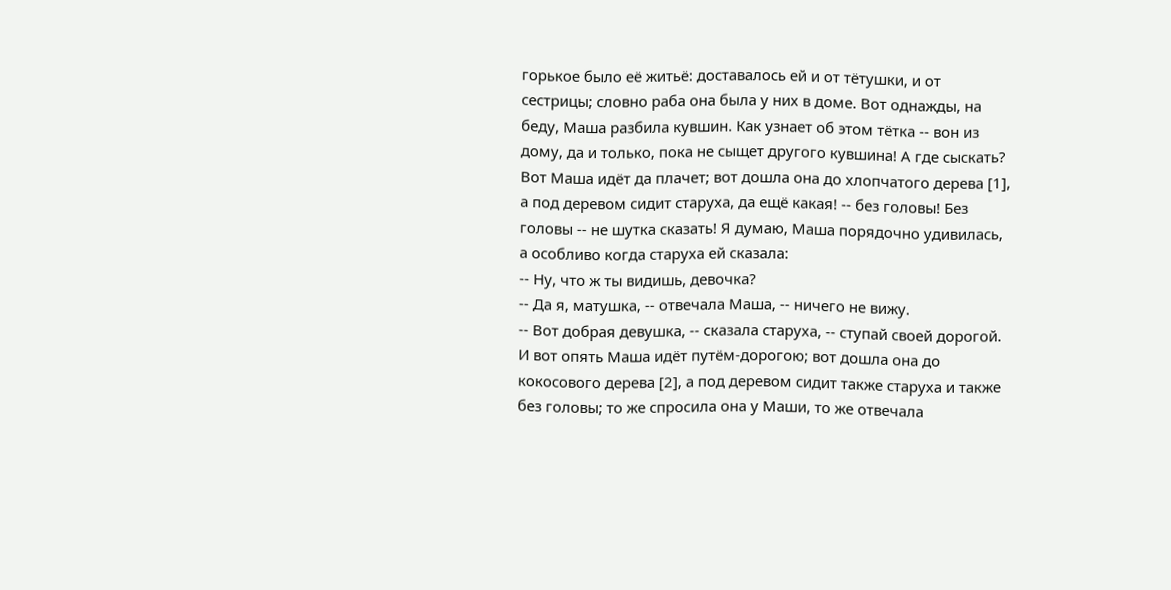горькое было её житьё: доставалось ей и от тётушки, и от сестрицы; словно раба она была у них в доме. Вот однажды, на беду, Маша разбила кувшин. Как узнает об этом тётка -- вон из дому, да и только, пока не сыщет другого кувшина! А где сыскать? Вот Маша идёт да плачет; вот дошла она до хлопчатого дерева [1], а под деревом сидит старуха, да ещё какая! -- без головы! Без головы -- не шутка сказать! Я думаю, Маша порядочно удивилась, а особливо когда старуха ей сказала:
-- Ну, что ж ты видишь, девочка?
-- Да я, матушка, -- отвечала Маша, -- ничего не вижу.
-- Вот добрая девушка, -- сказала старуха, -- ступай своей дорогой.
И вот опять Маша идёт путём-дорогою; вот дошла она до кокосового дерева [2], а под деревом сидит также старуха и также без головы; то же спросила она у Маши, то же отвечала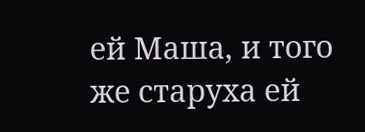ей Маша, и того же старуха ей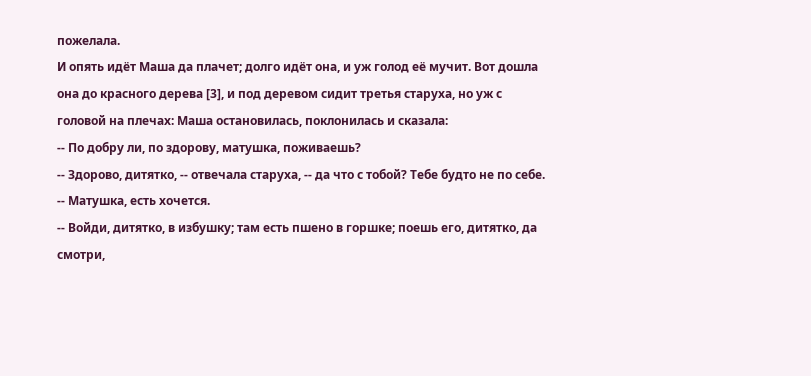пожелала.
И опять идёт Маша да плачет; долго идёт она, и уж голод её мучит. Вот дошла она до красного дерева [3], и под деревом сидит третья старуха, но уж с головой на плечах: Маша остановилась, поклонилась и сказала:
-- По добру ли, по здорову, матушка, поживаешь?
-- Здорово, дитятко, -- отвечала старуха, -- да что с тобой? Тебе будто не по себе.
-- Матушка, есть хочется.
-- Войди, дитятко, в избушку; там есть пшено в горшке; поешь его, дитятко, да смотри,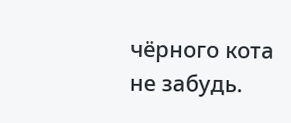чёрного кота не забудь.